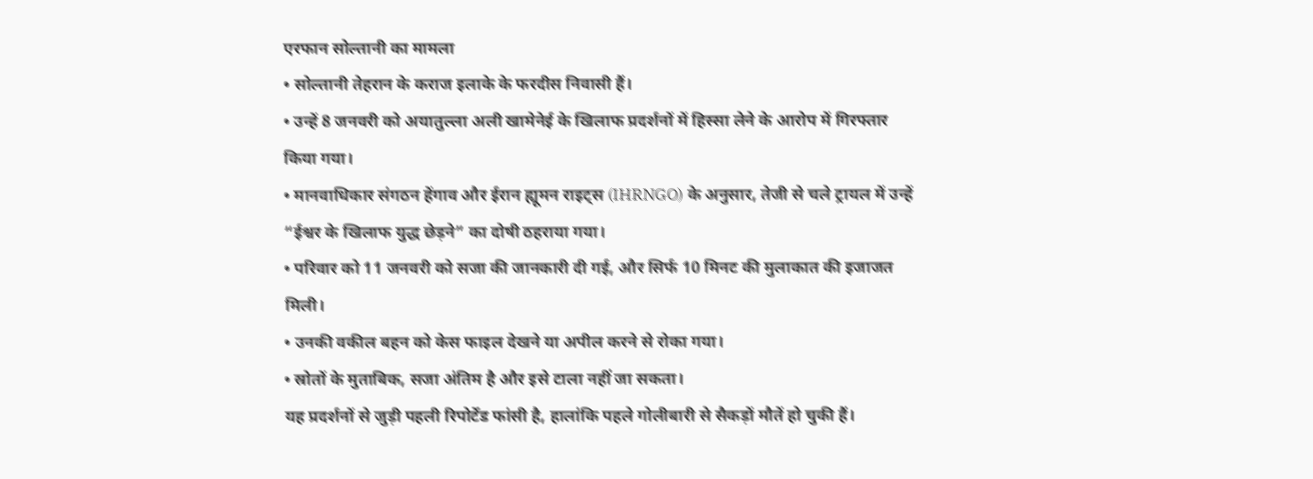एरफान सोल्तानी का मामला
• सोल्तानी तेहरान के कराज इलाके के फरदीस निवासी हैं।
• उन्हें 8 जनवरी को अयातुल्ला अली खामेनेई के खिलाफ प्रदर्शनों में हिस्सा लेने के आरोप में गिरफ्तार किया गया।
• मानवाधिकार संगठन हेंगाव और ईरान ह्यूमन राइट्स (IHRNGO) के अनुसार, तेजी से चले ट्रायल में उन्हें “ईश्वर के खिलाफ युद्ध छेड़ने” का दोषी ठहराया गया।
• परिवार को 11 जनवरी को सजा की जानकारी दी गई, और सिर्फ 10 मिनट की मुलाकात की इजाजत मिली।
• उनकी वकील बहन को केस फाइल देखने या अपील करने से रोका गया।
• स्रोतों के मुताबिक, सजा अंतिम है और इसे टाला नहीं जा सकता।
यह प्रदर्शनों से जुड़ी पहली रिपोर्टेड फांसी है, हालांकि पहले गोलीबारी से सैकड़ों मौतें हो चुकी हैं।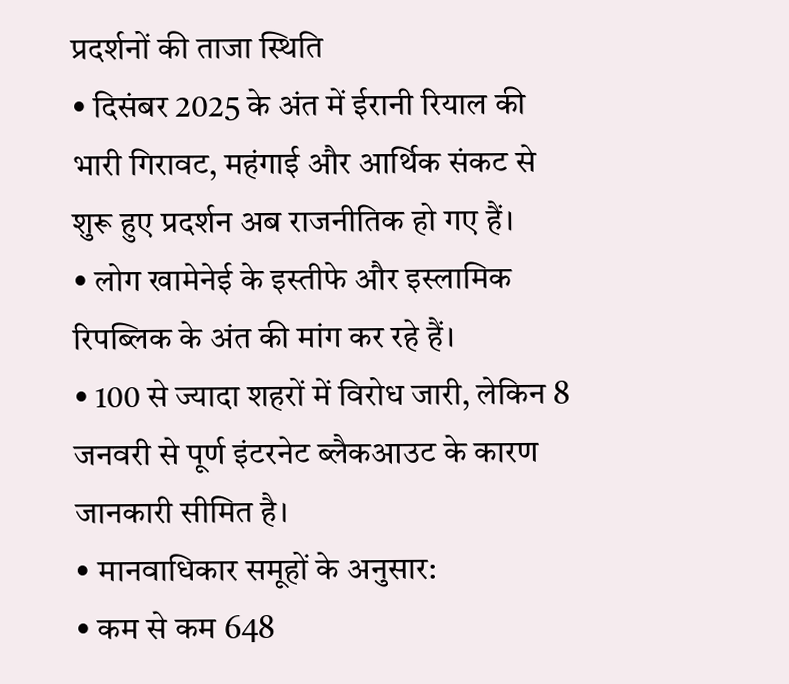प्रदर्शनों की ताजा स्थिति
• दिसंबर 2025 के अंत में ईरानी रियाल की भारी गिरावट, महंगाई और आर्थिक संकट से शुरू हुए प्रदर्शन अब राजनीतिक हो गए हैं।
• लोग खामेनेई के इस्तीफे और इस्लामिक रिपब्लिक के अंत की मांग कर रहे हैं।
• 100 से ज्यादा शहरों में विरोध जारी, लेकिन 8 जनवरी से पूर्ण इंटरनेट ब्लैकआउट के कारण जानकारी सीमित है।
• मानवाधिकार समूहों के अनुसार:
• कम से कम 648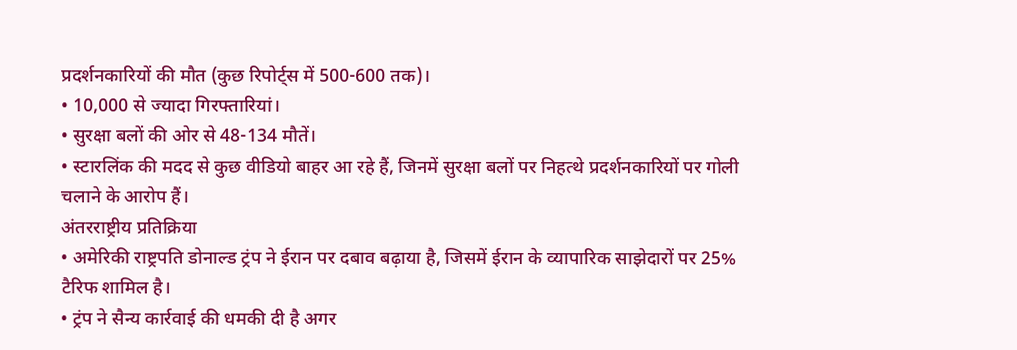प्रदर्शनकारियों की मौत (कुछ रिपोर्ट्स में 500-600 तक)।
• 10,000 से ज्यादा गिरफ्तारियां।
• सुरक्षा बलों की ओर से 48-134 मौतें।
• स्टारलिंक की मदद से कुछ वीडियो बाहर आ रहे हैं, जिनमें सुरक्षा बलों पर निहत्थे प्रदर्शनकारियों पर गोली चलाने के आरोप हैं।
अंतरराष्ट्रीय प्रतिक्रिया
• अमेरिकी राष्ट्रपति डोनाल्ड ट्रंप ने ईरान पर दबाव बढ़ाया है, जिसमें ईरान के व्यापारिक साझेदारों पर 25% टैरिफ शामिल है।
• ट्रंप ने सैन्य कार्रवाई की धमकी दी है अगर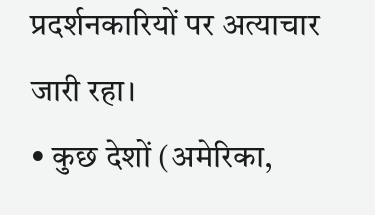प्रदर्शनकारियों पर अत्याचार जारी रहा।
• कुछ देशों (अमेरिका,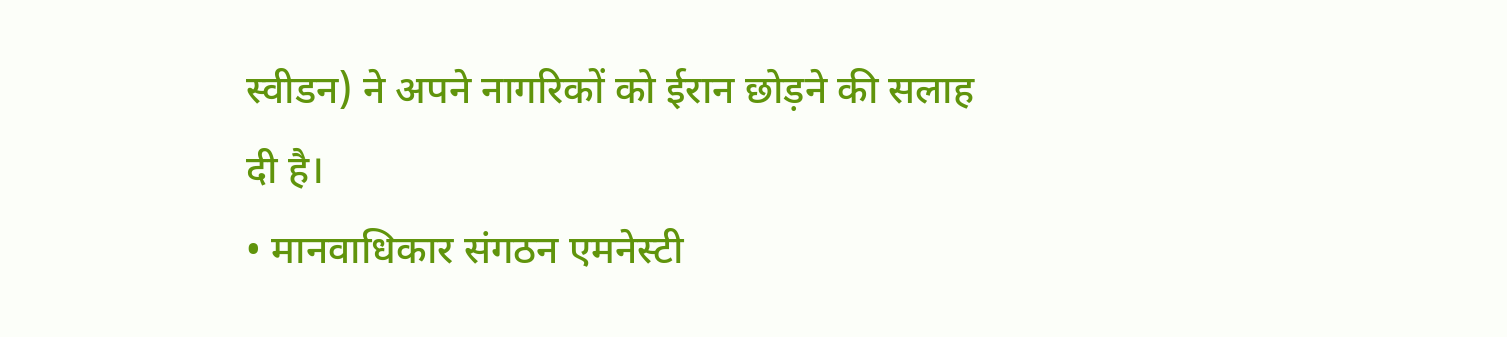स्वीडन) ने अपने नागरिकों को ईरान छोड़ने की सलाह दी है।
• मानवाधिकार संगठन एमनेस्टी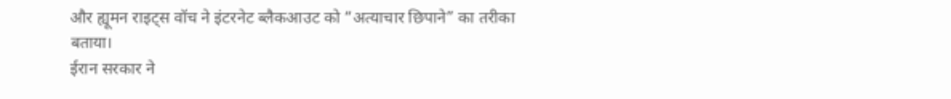और ह्यूमन राइट्स वॉच ने इंटरनेट ब्लैकआउट को “अत्याचार छिपाने” का तरीका बताया।
ईरान सरकार ने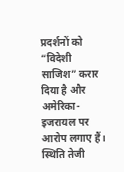प्रदर्शनों को “विदेशी साजिश” करार दिया है और अमेरिका-इजरायल पर आरोप लगाए हैं। स्थिति तेजी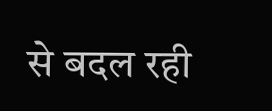से बदल रही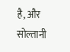है, और सोल्तानी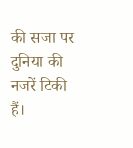की सजा पर दुनिया की नजरें टिकी हैं।